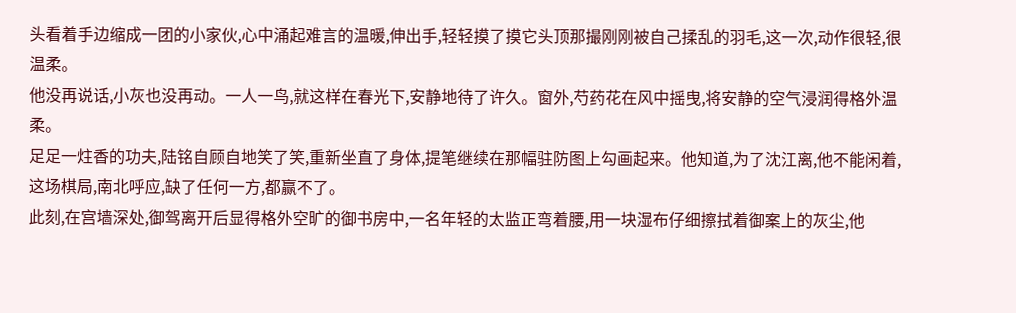头看着手边缩成一团的小家伙,心中涌起难言的温暖,伸出手,轻轻摸了摸它头顶那撮刚刚被自己揉乱的羽毛,这一次,动作很轻,很温柔。
他没再说话,小灰也没再动。一人一鸟,就这样在春光下,安静地待了许久。窗外,芍药花在风中摇曳,将安静的空气浸润得格外温柔。
足足一炷香的功夫,陆铭自顾自地笑了笑,重新坐直了身体,提笔继续在那幅驻防图上勾画起来。他知道,为了沈江离,他不能闲着,这场棋局,南北呼应,缺了任何一方,都赢不了。
此刻,在宫墙深处,御驾离开后显得格外空旷的御书房中,一名年轻的太监正弯着腰,用一块湿布仔细擦拭着御案上的灰尘,他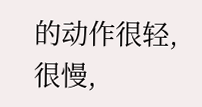的动作很轻,很慢,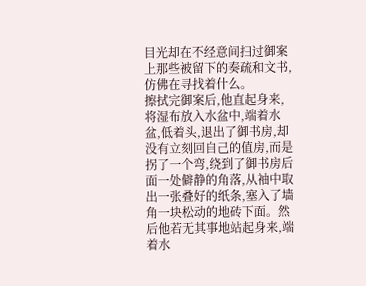目光却在不经意间扫过御案上那些被留下的奏疏和文书,仿佛在寻找着什么。
擦拭完御案后,他直起身来,将湿布放入水盆中,端着水盆,低着头,退出了御书房,却没有立刻回自己的值房,而是拐了一个弯,绕到了御书房后面一处僻静的角落,从袖中取出一张叠好的纸条,塞入了墙角一块松动的地砖下面。然后他若无其事地站起身来,端着水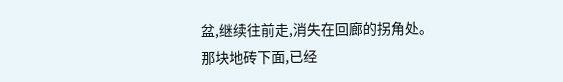盆,继续往前走,消失在回廊的拐角处。
那块地砖下面,已经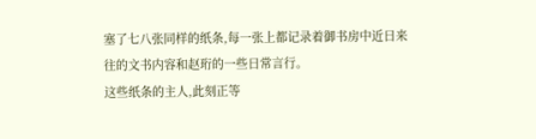塞了七八张同样的纸条,每一张上都记录着御书房中近日来往的文书内容和赵珩的一些日常言行。
这些纸条的主人,此刻正等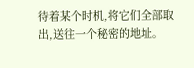待着某个时机,将它们全部取出,送往一个秘密的地址。